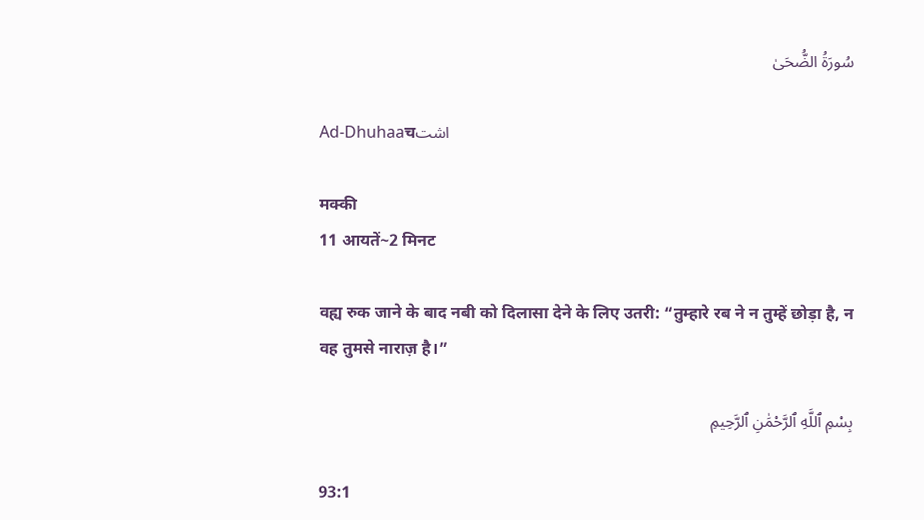سُورَةُ الضُّحَىٰ

Ad-Dhuhaaचاشت

मक्की
11 आयतें~2 मिनट

वह्य रुक जाने के बाद नबी को दिलासा देने के लिए उतरी: “तुम्हारे रब ने न तुम्हें छोड़ा है, न वह तुमसे नाराज़ है।”

بِسْمِ ٱللَّهِ ٱلرَّحْمَٰنِ ٱلرَّحِيمِ

93:1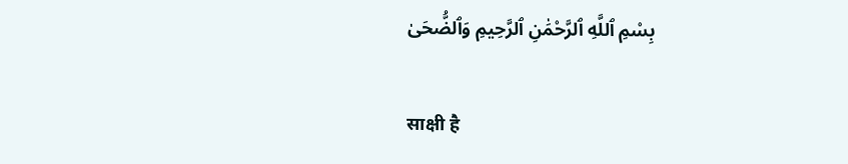بِسْمِ ٱللَّهِ ٱلرَّحْمَٰنِ ٱلرَّحِيمِ وَٱلضُّحَىٰ

साक्षी है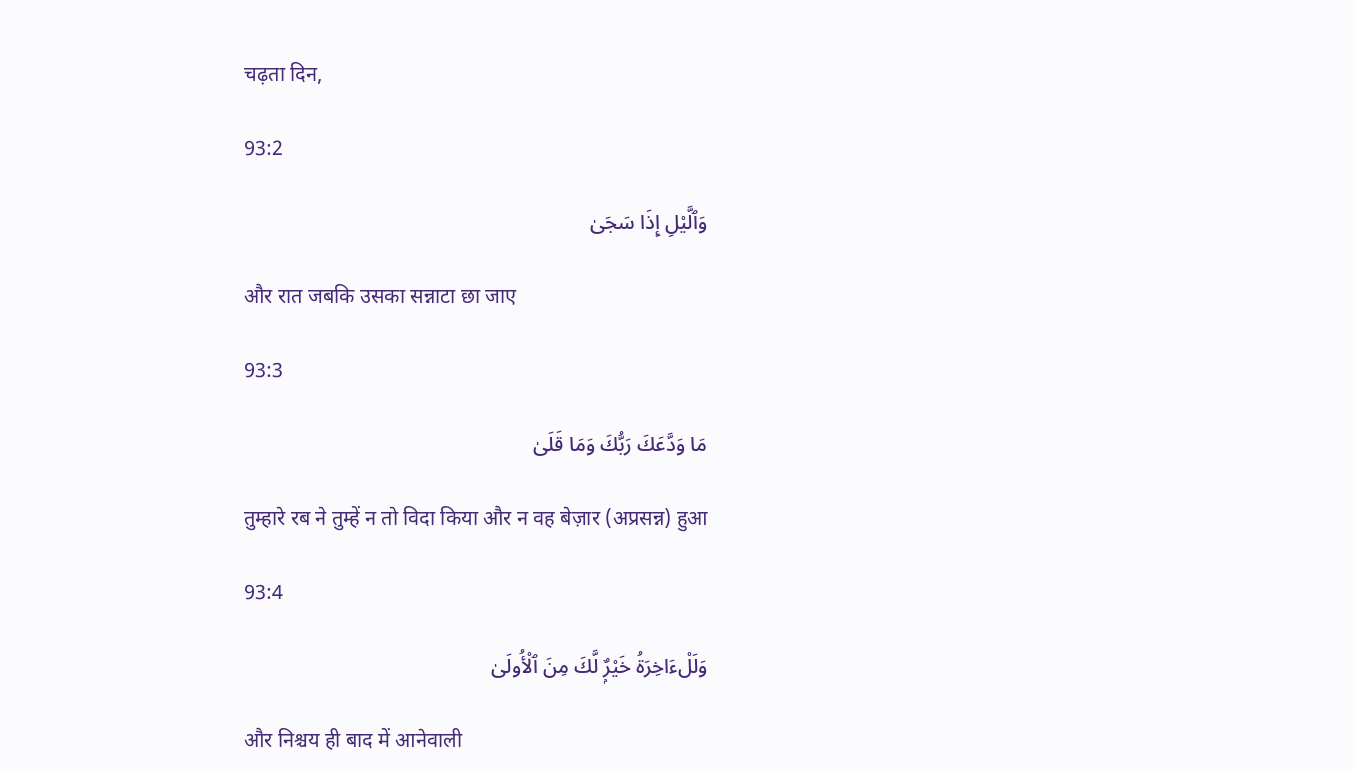चढ़ता दिन,

93:2

وَٱلَّيْلِ إِذَا سَجَىٰ

और रात जबकि उसका सन्नाटा छा जाए

93:3

مَا وَدَّعَكَ رَبُّكَ وَمَا قَلَىٰ

तुम्हारे रब ने तुम्हें न तो विदा किया और न वह बेज़ार (अप्रसन्न) हुआ

93:4

وَلَلْءَاخِرَةُ خَيْرٌۭ لَّكَ مِنَ ٱلْأُولَىٰ

और निश्चय ही बाद में आनेवाली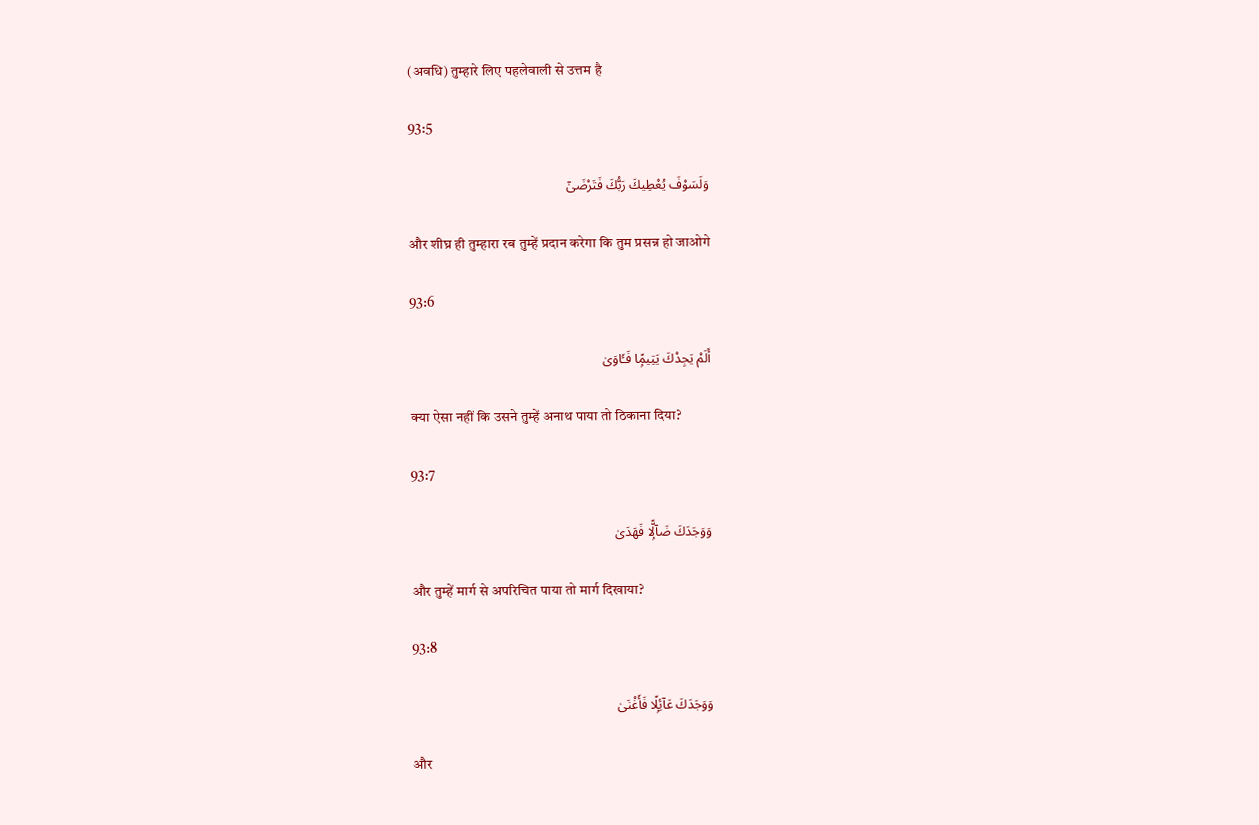(अवधि) तुम्हारे लिए पहलेवाली से उत्तम है

93:5

وَلَسَوْفَ يُعْطِيكَ رَبُّكَ فَتَرْضَىٰٓ

और शीघ्र ही तुम्हारा रब तुम्हें प्रदान करेगा कि तुम प्रसन्न हो जाओगे

93:6

أَلَمْ يَجِدْكَ يَتِيمًۭا فَـَٔاوَىٰ

क्या ऐसा नहीं कि उसने तुम्हें अनाथ पाया तो ठिकाना दिया?

93:7

وَوَجَدَكَ ضَآلًّۭا فَهَدَىٰ

और तुम्हें मार्ग से अपरिचित पाया तो मार्ग दिखाया?

93:8

وَوَجَدَكَ عَآئِلًۭا فَأَغْنَىٰ

और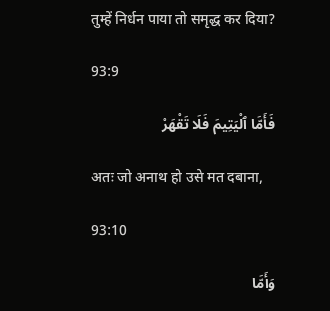तुम्हें निर्धन पाया तो समृद्ध कर दिया?

93:9

فَأَمَّا ٱلْيَتِيمَ فَلَا تَقْهَرْ

अतः जो अनाथ हो उसे मत दबाना,

93:10

وَأَمَّا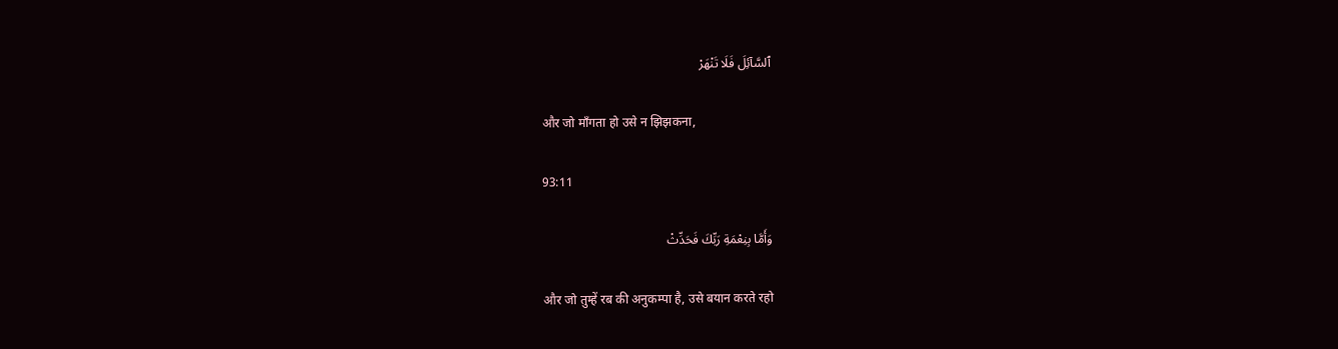ٱلسَّآئِلَ فَلَا تَنْهَرْ

और जो माँगता हो उसे न झिझकना,

93:11

وَأَمَّا بِنِعْمَةِ رَبِّكَ فَحَدِّثْ

और जो तुम्हें रब की अनुकम्पा है, उसे बयान करते रहो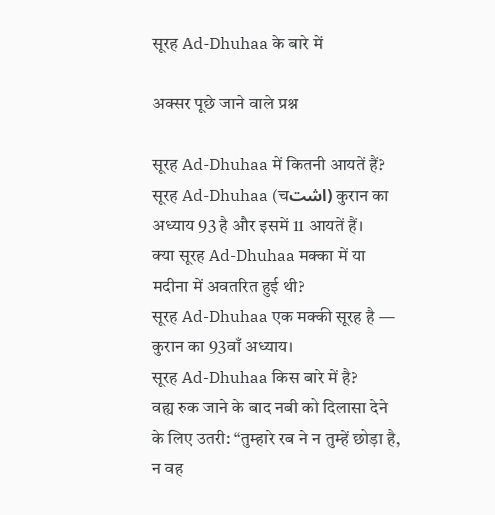सूरह Ad-Dhuhaa के बारे में

अक्सर पूछे जाने वाले प्रश्न

सूरह Ad-Dhuhaa में कितनी आयतें हैं?
सूरह Ad-Dhuhaa (चاشت) कुरान का अध्याय 93 है और इसमें 11 आयतें हैं।
क्या सूरह Ad-Dhuhaa मक्का में या मदीना में अवतरित हुई थी?
सूरह Ad-Dhuhaa एक मक्की सूरह है — कुरान का 93वाँ अध्याय।
सूरह Ad-Dhuhaa किस बारे में है?
वह्य रुक जाने के बाद नबी को दिलासा देने के लिए उतरी: “तुम्हारे रब ने न तुम्हें छोड़ा है, न वह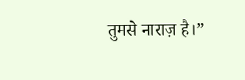तुमसे नाराज़ है।”